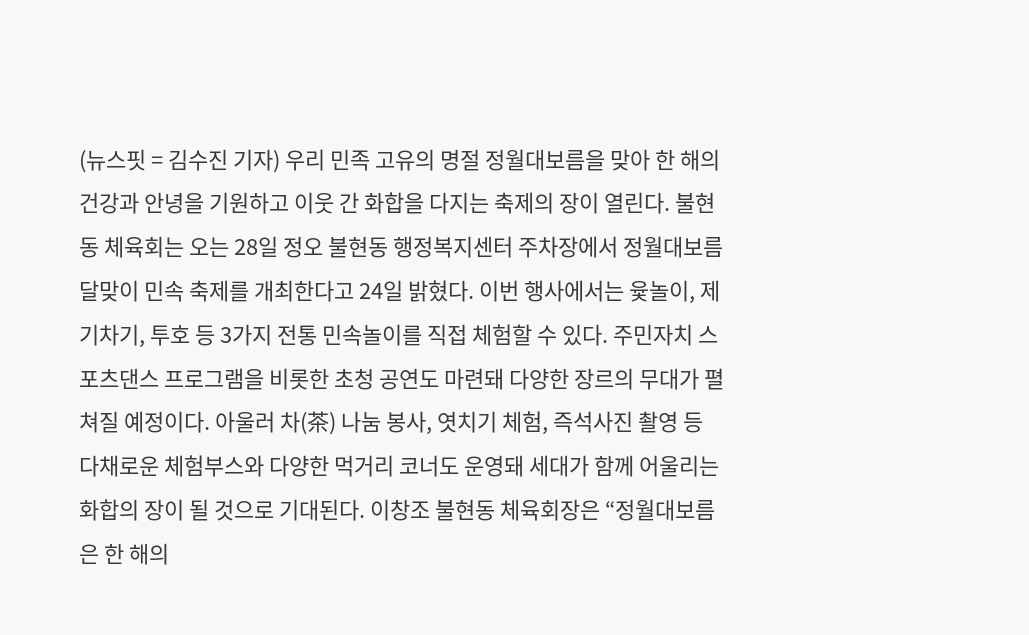(뉴스핏 = 김수진 기자) 우리 민족 고유의 명절 정월대보름을 맞아 한 해의 건강과 안녕을 기원하고 이웃 간 화합을 다지는 축제의 장이 열린다. 불현동 체육회는 오는 28일 정오 불현동 행정복지센터 주차장에서 정월대보름 달맞이 민속 축제를 개최한다고 24일 밝혔다. 이번 행사에서는 윷놀이, 제기차기, 투호 등 3가지 전통 민속놀이를 직접 체험할 수 있다. 주민자치 스포츠댄스 프로그램을 비롯한 초청 공연도 마련돼 다양한 장르의 무대가 펼쳐질 예정이다. 아울러 차(茶) 나눔 봉사, 엿치기 체험, 즉석사진 촬영 등 다채로운 체험부스와 다양한 먹거리 코너도 운영돼 세대가 함께 어울리는 화합의 장이 될 것으로 기대된다. 이창조 불현동 체육회장은 “정월대보름은 한 해의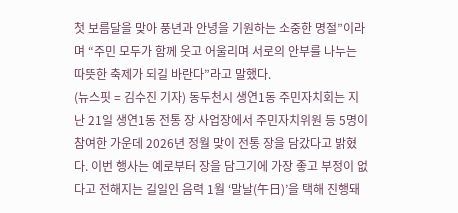첫 보름달을 맞아 풍년과 안녕을 기원하는 소중한 명절”이라며 “주민 모두가 함께 웃고 어울리며 서로의 안부를 나누는 따뜻한 축제가 되길 바란다”라고 말했다.
(뉴스핏 = 김수진 기자) 동두천시 생연1동 주민자치회는 지난 21일 생연1동 전통 장 사업장에서 주민자치위원 등 5명이 참여한 가운데 2026년 정월 맞이 전통 장을 담갔다고 밝혔다. 이번 행사는 예로부터 장을 담그기에 가장 좋고 부정이 없다고 전해지는 길일인 음력 1월 ‘말날(午日)’을 택해 진행돼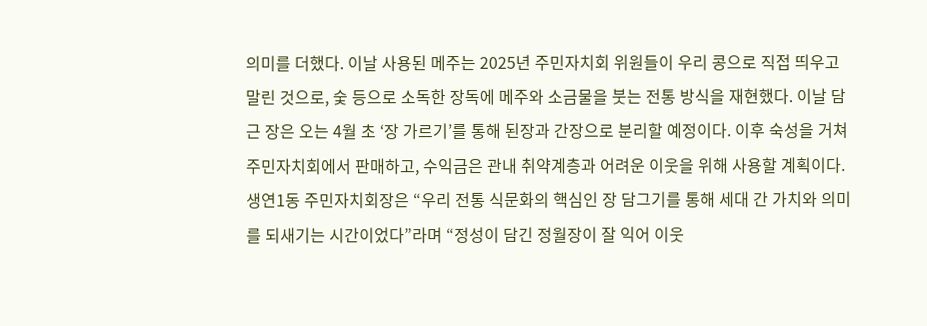의미를 더했다. 이날 사용된 메주는 2025년 주민자치회 위원들이 우리 콩으로 직접 띄우고 말린 것으로, 숯 등으로 소독한 장독에 메주와 소금물을 붓는 전통 방식을 재현했다. 이날 담근 장은 오는 4월 초 ‘장 가르기’를 통해 된장과 간장으로 분리할 예정이다. 이후 숙성을 거쳐 주민자치회에서 판매하고, 수익금은 관내 취약계층과 어려운 이웃을 위해 사용할 계획이다. 생연1동 주민자치회장은 “우리 전통 식문화의 핵심인 장 담그기를 통해 세대 간 가치와 의미를 되새기는 시간이었다”라며 “정성이 담긴 정월장이 잘 익어 이웃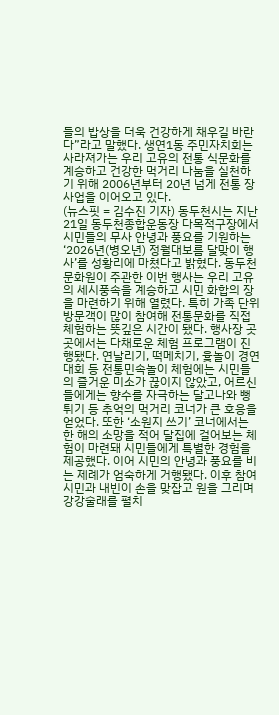들의 밥상을 더욱 건강하게 채우길 바란다”라고 말했다. 생연1동 주민자치회는 사라져가는 우리 고유의 전통 식문화를 계승하고 건강한 먹거리 나눔을 실천하기 위해 2006년부터 20년 넘게 전통 장 사업을 이어오고 있다.
(뉴스핏 = 김수진 기자) 동두천시는 지난 21일 동두천종합운동장 다목적구장에서 시민들의 무사 안녕과 풍요를 기원하는‘2026년(병오년) 정월대보름 달맞이 행사’를 성황리에 마쳤다고 밝혔다. 동두천문화원이 주관한 이번 행사는 우리 고유의 세시풍속을 계승하고 시민 화합의 장을 마련하기 위해 열렸다. 특히 가족 단위 방문객이 많이 참여해 전통문화를 직접 체험하는 뜻깊은 시간이 됐다. 행사장 곳곳에서는 다채로운 체험 프로그램이 진행됐다. 연날리기, 떡메치기, 윷놀이 경연대회 등 전통민속놀이 체험에는 시민들의 즐거운 미소가 끊이지 않았고, 어르신들에게는 향수를 자극하는 달고나와 뻥튀기 등 추억의 먹거리 코너가 큰 호응을 얻었다. 또한 ‘소원지 쓰기’ 코너에서는 한 해의 소망을 적어 달집에 걸어보는 체험이 마련돼 시민들에게 특별한 경험을 제공했다. 이어 시민의 안녕과 풍요를 비는 제례가 엄숙하게 거행됐다. 이후 참여 시민과 내빈이 손을 맞잡고 원을 그리며 강강술래를 펼치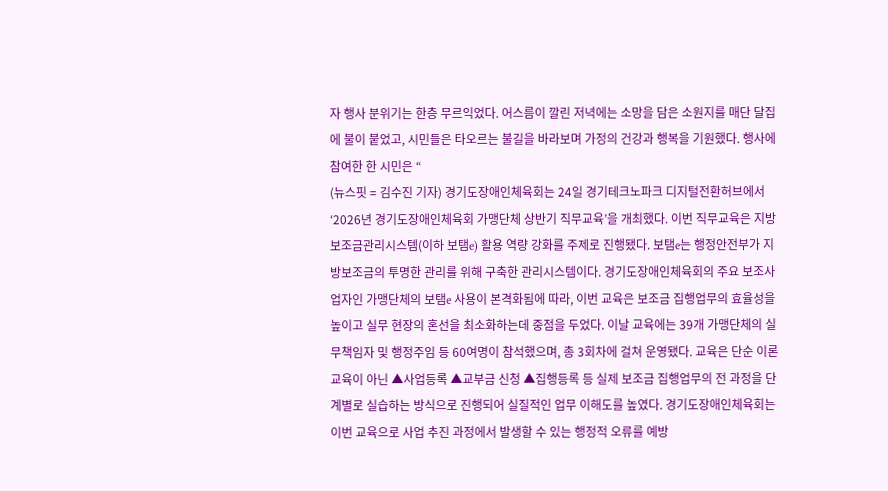자 행사 분위기는 한층 무르익었다. 어스름이 깔린 저녁에는 소망을 담은 소원지를 매단 달집에 불이 붙었고, 시민들은 타오르는 불길을 바라보며 가정의 건강과 행복을 기원했다. 행사에 참여한 한 시민은 “
(뉴스핏 = 김수진 기자) 경기도장애인체육회는 24일 경기테크노파크 디지털전환허브에서 ‘2026년 경기도장애인체육회 가맹단체 상반기 직무교육’을 개최했다. 이번 직무교육은 지방보조금관리시스템(이하 보탬e) 활용 역량 강화를 주제로 진행됐다. 보탬e는 행정안전부가 지방보조금의 투명한 관리를 위해 구축한 관리시스템이다. 경기도장애인체육회의 주요 보조사업자인 가맹단체의 보탬e 사용이 본격화됨에 따라, 이번 교육은 보조금 집행업무의 효율성을 높이고 실무 현장의 혼선을 최소화하는데 중점을 두었다. 이날 교육에는 39개 가맹단체의 실무책임자 및 행정주임 등 60여명이 참석했으며, 총 3회차에 걸쳐 운영됐다. 교육은 단순 이론 교육이 아닌 ▲사업등록 ▲교부금 신청 ▲집행등록 등 실제 보조금 집행업무의 전 과정을 단계별로 실습하는 방식으로 진행되어 실질적인 업무 이해도를 높였다. 경기도장애인체육회는 이번 교육으로 사업 추진 과정에서 발생할 수 있는 행정적 오류를 예방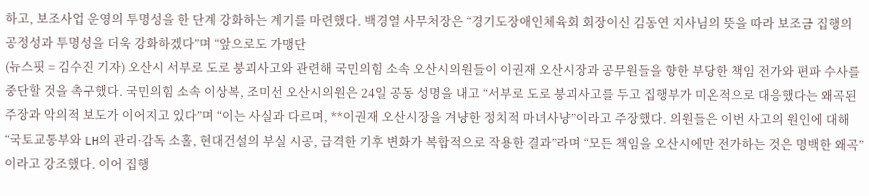하고, 보조사업 운영의 투명성을 한 단계 강화하는 계기를 마련했다. 백경열 사무처장은 “경기도장애인체육회 회장이신 김동연 지사님의 뜻을 따라 보조금 집행의 공정성과 투명성을 더욱 강화하겠다”며 “앞으로도 가맹단
(뉴스핏 = 김수진 기자) 오산시 서부로 도로 붕괴사고와 관련해 국민의힘 소속 오산시의원들이 이권재 오산시장과 공무원들을 향한 부당한 책임 전가와 편파 수사를 중단할 것을 촉구했다. 국민의힘 소속 이상복, 조미선 오산시의원은 24일 공동 성명을 내고 “서부로 도로 붕괴사고를 두고 집행부가 미온적으로 대응했다는 왜곡된 주장과 악의적 보도가 이어지고 있다”며 “이는 사실과 다르며, **이권재 오산시장을 겨냥한 정치적 마녀사냥”이라고 주장했다. 의원들은 이번 사고의 원인에 대해 “국토교통부와 LH의 관리·감독 소홀, 현대건설의 부실 시공, 급격한 기후 변화가 복합적으로 작용한 결과”라며 “모든 책임을 오산시에만 전가하는 것은 명백한 왜곡”이라고 강조했다. 이어 집행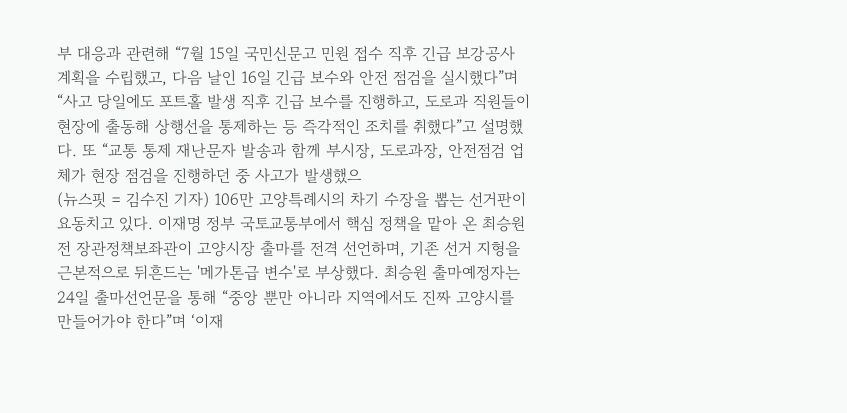부 대응과 관련해 “7월 15일 국민신문고 민원 접수 직후 긴급 보강공사 계획을 수립했고, 다음 날인 16일 긴급 보수와 안전 점검을 실시했다”며 “사고 당일에도 포트홀 발생 직후 긴급 보수를 진행하고, 도로과 직원들이 현장에 출동해 상행선을 통제하는 등 즉각적인 조치를 취했다”고 설명했다. 또 “교통 통제 재난문자 발송과 함께 부시장, 도로과장, 안전점검 업체가 현장 점검을 진행하던 중 사고가 발생했으
(뉴스핏 = 김수진 기자) 106만 고양특례시의 차기 수장을 뽑는 선거판이 요동치고 있다. 이재명 정부 국토교통부에서 핵심 정책을 맡아 온 최승원 전 장관정책보좌관이 고양시장 출마를 전격 선언하며, 기존 선거 지형을 근본적으로 뒤흔드는 '메가톤급 변수'로 부상했다. 최승원 출마예정자는 24일 출마선언문을 통해 “중앙 뿐만 아니라 지역에서도 진짜 고양시를 만들어가야 한다”며 ‘이재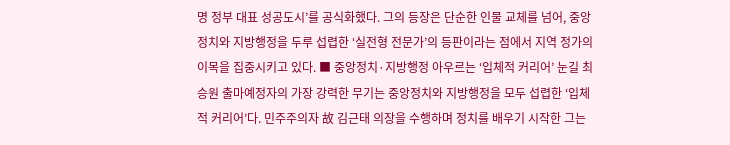명 정부 대표 성공도시’를 공식화했다. 그의 등장은 단순한 인물 교체를 넘어, 중앙정치와 지방행정을 두루 섭렵한 ‘실전형 전문가’의 등판이라는 점에서 지역 정가의 이목을 집중시키고 있다. ■ 중앙정치·지방행정 아우르는 ‘입체적 커리어’ 눈길 최승원 출마예정자의 가장 강력한 무기는 중앙정치와 지방행정을 모두 섭렵한 ‘입체적 커리어’다. 민주주의자 故 김근태 의장을 수행하며 정치를 배우기 시작한 그는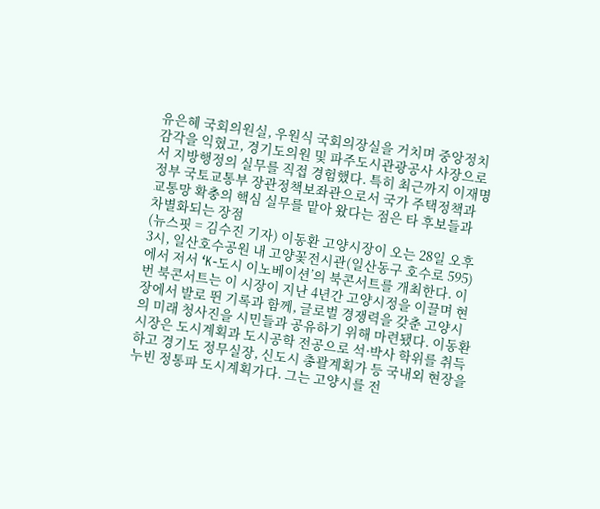유은혜 국회의원실, 우원식 국회의장실을 거치며 중앙정치 감각을 익혔고, 경기도의원 및 파주도시관광공사 사장으로서 지방행정의 실무를 직접 경험했다. 특히 최근까지 이재명 정부 국토교통부 장관정책보좌관으로서 국가 주택정책과 교통망 확충의 핵심 실무를 맡아 왔다는 점은 타 후보들과 차별화되는 장점
(뉴스핏 = 김수진 기자) 이동환 고양시장이 오는 28일 오후 3시, 일산호수공원 내 고양꽃전시관(일산동구 호수로 595)에서 저서 ‘K-도시 이노베이션’의 북콘서트를 개최한다. 이번 북콘서트는 이 시장이 지난 4년간 고양시정을 이끌며 현장에서 발로 뛴 기록과 함께, 글로벌 경쟁력을 갖춘 고양시의 미래 청사진을 시민들과 공유하기 위해 마련됐다. 이동환 시장은 도시계획과 도시공학 전공으로 석·박사 학위를 취득하고 경기도 정무실장, 신도시 총괄계획가 등 국내외 현장을 누빈 정통파 도시계획가다. 그는 고양시를 전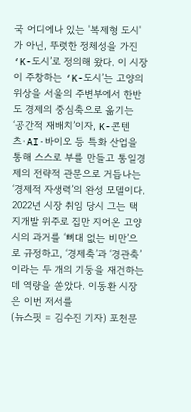국 어디에나 있는 '복제형 도시'가 아닌, 뚜렷한 정체성을 가진 ‘K-도시’로 정의해 왔다. 이 시장이 주창하는 ‘K-도시’는 고양의 위상을 서울의 주변부에서 한반도 경제의 중심축으로 옮기는 ‘공간적 재배치’이자, K-콘텐츠·AI·바이오 등 특화 산업을 통해 스스로 부를 만들고 통일경제의 전략적 관문으로 거듭나는 ‘경제적 자생력’의 완성 모델이다. 2022년 시장 취임 당시 그는 택지개발 위주로 집만 지어온 고양시의 과거를 ‘뼈대 없는 비만’으로 규정하고, ‘경제축’과 ‘경관축’이라는 두 개의 기둥을 재건하는 데 역량을 쏟았다. 이동환 시장은 이번 저서를
(뉴스핏 = 김수진 기자) 포천문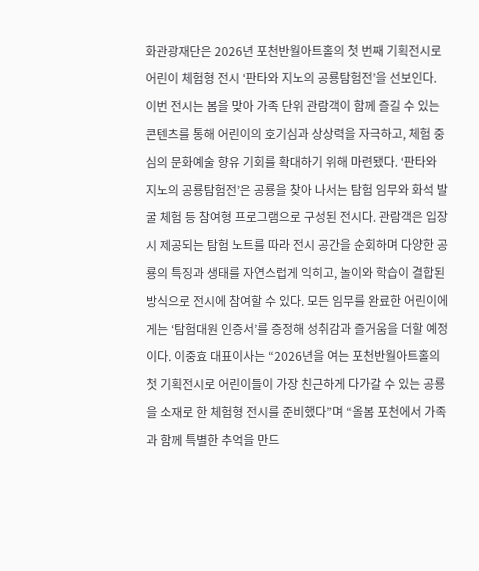화관광재단은 2026년 포천반월아트홀의 첫 번째 기획전시로 어린이 체험형 전시 ‘판타와 지노의 공룡탐험전’을 선보인다. 이번 전시는 봄을 맞아 가족 단위 관람객이 함께 즐길 수 있는 콘텐츠를 통해 어린이의 호기심과 상상력을 자극하고, 체험 중심의 문화예술 향유 기회를 확대하기 위해 마련됐다. ‘판타와 지노의 공룡탐험전’은 공룡을 찾아 나서는 탐험 임무와 화석 발굴 체험 등 참여형 프로그램으로 구성된 전시다. 관람객은 입장 시 제공되는 탐험 노트를 따라 전시 공간을 순회하며 다양한 공룡의 특징과 생태를 자연스럽게 익히고, 놀이와 학습이 결합된 방식으로 전시에 참여할 수 있다. 모든 임무를 완료한 어린이에게는 ‘탐험대원 인증서’를 증정해 성취감과 즐거움을 더할 예정이다. 이중효 대표이사는 “2026년을 여는 포천반월아트홀의 첫 기획전시로 어린이들이 가장 친근하게 다가갈 수 있는 공룡을 소재로 한 체험형 전시를 준비했다”며 “올봄 포천에서 가족과 함께 특별한 추억을 만드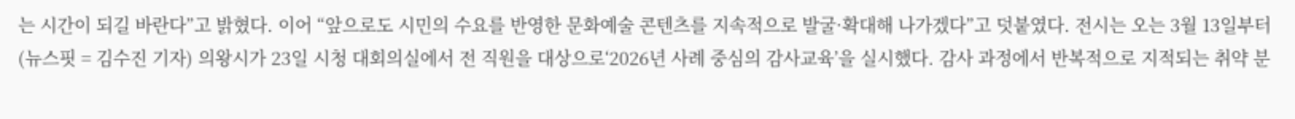는 시간이 되길 바란다”고 밝혔다. 이어 “앞으로도 시민의 수요를 반영한 문화예술 콘텐츠를 지속적으로 발굴·확대해 나가겠다”고 덧붙였다. 전시는 오는 3월 13일부터
(뉴스핏 = 김수진 기자) 의왕시가 23일 시청 대회의실에서 전 직원을 대상으로‘2026년 사례 중심의 감사교육’을 실시했다. 감사 과정에서 반복적으로 지적되는 취약 분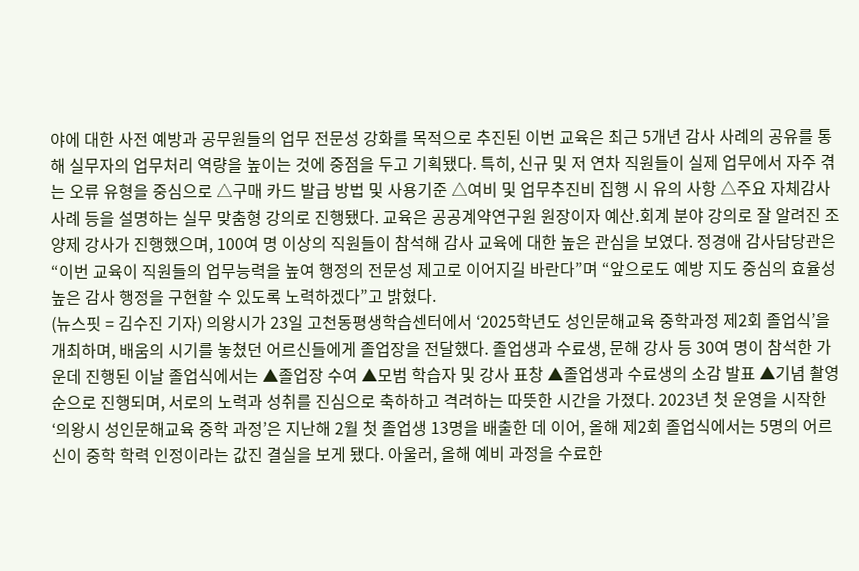야에 대한 사전 예방과 공무원들의 업무 전문성 강화를 목적으로 추진된 이번 교육은 최근 5개년 감사 사례의 공유를 통해 실무자의 업무처리 역량을 높이는 것에 중점을 두고 기획됐다. 특히, 신규 및 저 연차 직원들이 실제 업무에서 자주 겪는 오류 유형을 중심으로 △구매 카드 발급 방법 및 사용기준 △여비 및 업무추진비 집행 시 유의 사항 △주요 자체감사 사례 등을 설명하는 실무 맞춤형 강의로 진행됐다. 교육은 공공계약연구원 원장이자 예산․회계 분야 강의로 잘 알려진 조양제 강사가 진행했으며, 100여 명 이상의 직원들이 참석해 감사 교육에 대한 높은 관심을 보였다. 정경애 감사담당관은 “이번 교육이 직원들의 업무능력을 높여 행정의 전문성 제고로 이어지길 바란다”며 “앞으로도 예방 지도 중심의 효율성 높은 감사 행정을 구현할 수 있도록 노력하겠다”고 밝혔다.
(뉴스핏 = 김수진 기자) 의왕시가 23일 고천동평생학습센터에서 ‘2025학년도 성인문해교육 중학과정 제2회 졸업식’을 개최하며, 배움의 시기를 놓쳤던 어르신들에게 졸업장을 전달했다. 졸업생과 수료생, 문해 강사 등 30여 명이 참석한 가운데 진행된 이날 졸업식에서는 ▲졸업장 수여 ▲모범 학습자 및 강사 표창 ▲졸업생과 수료생의 소감 발표 ▲기념 촬영 순으로 진행되며, 서로의 노력과 성취를 진심으로 축하하고 격려하는 따뜻한 시간을 가졌다. 2023년 첫 운영을 시작한 ‘의왕시 성인문해교육 중학 과정’은 지난해 2월 첫 졸업생 13명을 배출한 데 이어, 올해 제2회 졸업식에서는 5명의 어르신이 중학 학력 인정이라는 값진 결실을 보게 됐다. 아울러, 올해 예비 과정을 수료한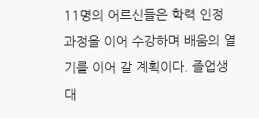11명의 어르신들은 학력 인정 과정을 이어 수강하며 배움의 열기를 이어 갈 계획이다. 졸업생 대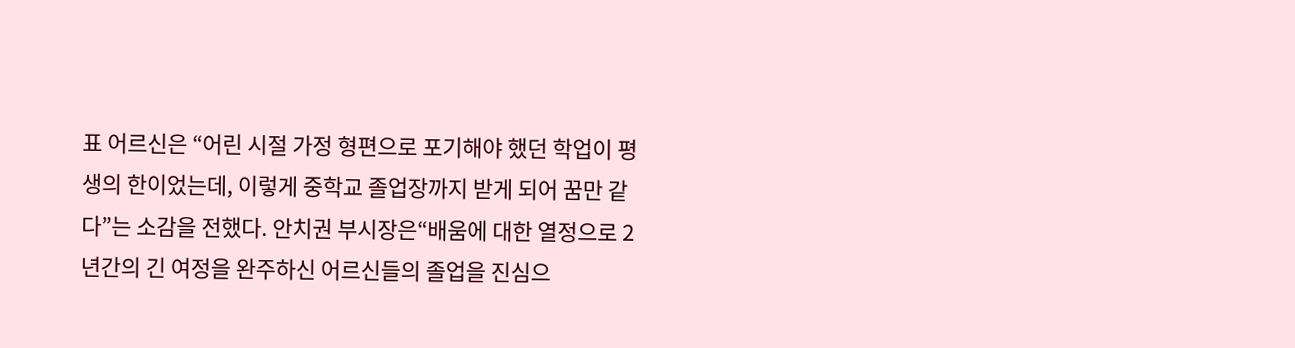표 어르신은 “어린 시절 가정 형편으로 포기해야 했던 학업이 평생의 한이었는데, 이렇게 중학교 졸업장까지 받게 되어 꿈만 같다”는 소감을 전했다. 안치권 부시장은“배움에 대한 열정으로 2년간의 긴 여정을 완주하신 어르신들의 졸업을 진심으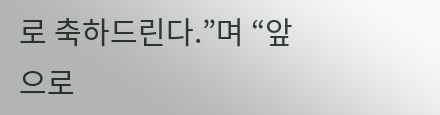로 축하드린다.”며 “앞으로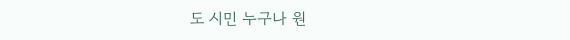도 시민 누구나 원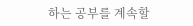하는 공부를 계속할